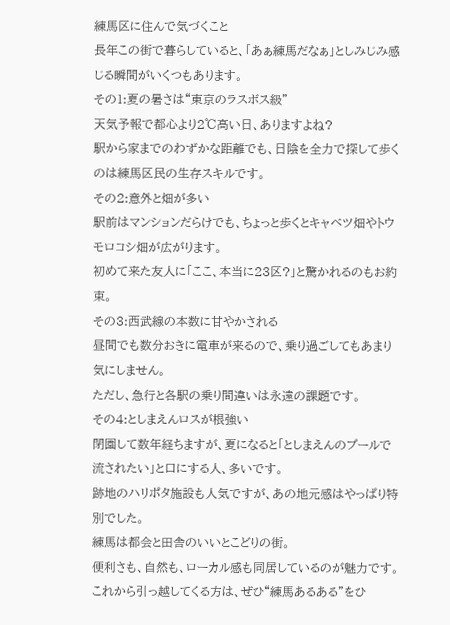練馬区に住んで気づくこと
長年この街で暮らしていると、「あぁ練馬だなぁ」としみじみ感じる瞬間がいくつもあります。
その1:夏の暑さは“東京のラスボス級”
天気予報で都心より2℃高い日、ありますよね?
駅から家までのわずかな距離でも、日陰を全力で探して歩くのは練馬区民の生存スキルです。
その2:意外と畑が多い
駅前はマンションだらけでも、ちょっと歩くとキャベツ畑やトウモロコシ畑が広がります。
初めて来た友人に「ここ、本当に23区?」と驚かれるのもお約束。
その3:西武線の本数に甘やかされる
昼間でも数分おきに電車が来るので、乗り過ごしてもあまり気にしません。
ただし、急行と各駅の乗り間違いは永遠の課題です。
その4:としまえんロスが根強い
閉園して数年経ちますが、夏になると「としまえんのプールで流されたい」と口にする人、多いです。
跡地のハリポタ施設も人気ですが、あの地元感はやっぱり特別でした。
練馬は都会と田舎のいいとこどりの街。
便利さも、自然も、ローカル感も同居しているのが魅力です。
これから引っ越してくる方は、ぜひ“練馬あるある”をひ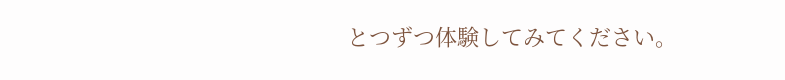とつずつ体験してみてください。